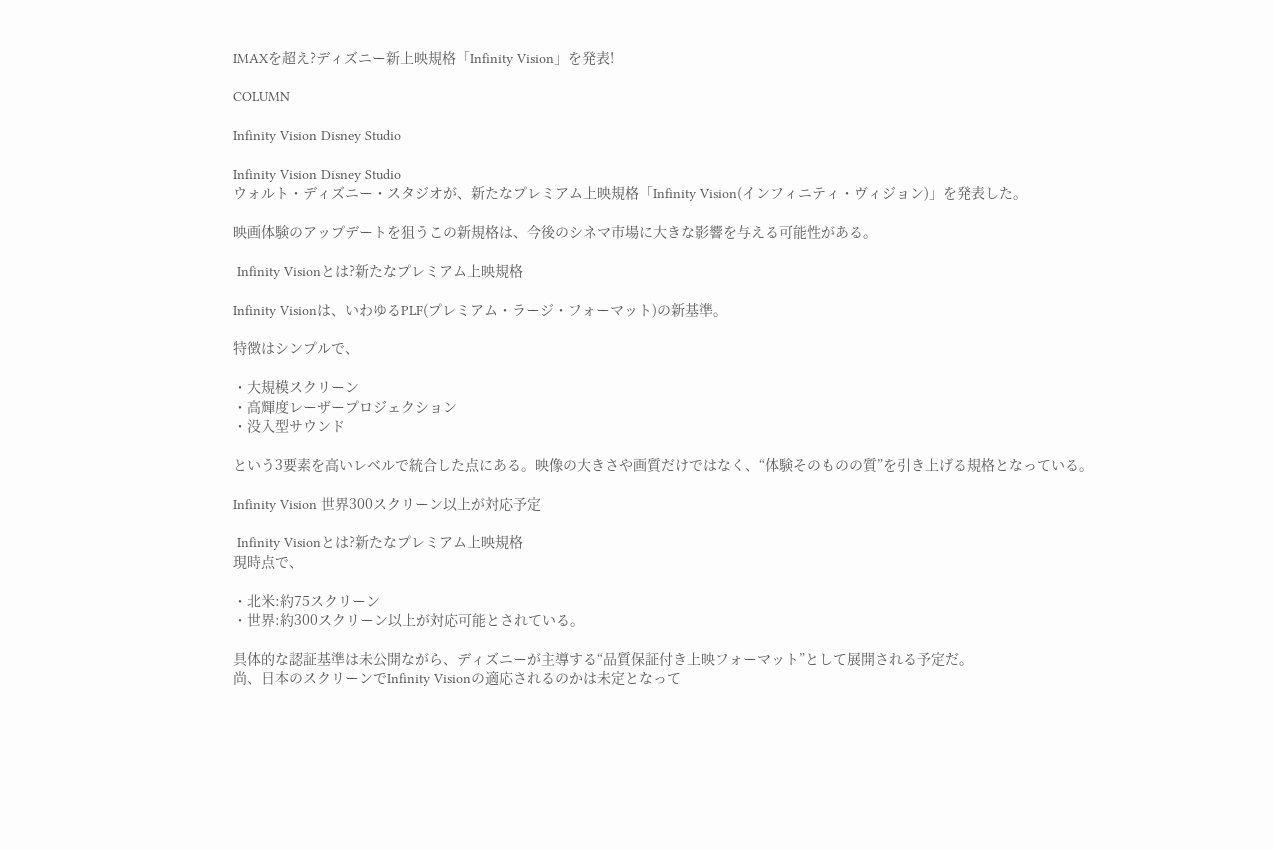IMAXを超え?ディズニー新上映規格「Infinity Vision」を発表!

COLUMN

Infinity Vision Disney Studio

Infinity Vision Disney Studio
ウォルト・ディズニー・スタジオが、新たなプレミアム上映規格「Infinity Vision(インフィニティ・ヴィジョン)」を発表した。

映画体験のアップデートを狙うこの新規格は、今後のシネマ市場に大きな影響を与える可能性がある。

 Infinity Visionとは?新たなプレミアム上映規格

Infinity Visionは、いわゆるPLF(プレミアム・ラージ・フォーマット)の新基準。

特徴はシンプルで、

・大規模スクリーン
・高輝度レーザープロジェクション
・没入型サウンド

という3要素を高いレベルで統合した点にある。映像の大きさや画質だけではなく、“体験そのものの質”を引き上げる規格となっている。

Infinity Vision 世界300スクリーン以上が対応予定

 Infinity Visionとは?新たなプレミアム上映規格
現時点で、

・北米:約75スクリーン
・世界:約300スクリーン以上が対応可能とされている。

具体的な認証基準は未公開ながら、ディズニーが主導する“品質保証付き上映フォーマット”として展開される予定だ。
尚、日本のスクリーンでInfinity Visionの適応されるのかは未定となって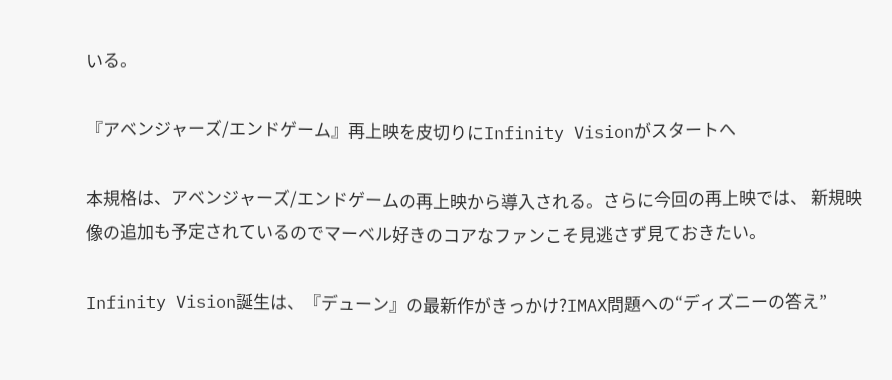いる。

『アベンジャーズ/エンドゲーム』再上映を皮切りにInfinity Visionがスタートへ

本規格は、アベンジャーズ/エンドゲームの再上映から導入される。さらに今回の再上映では、 新規映像の追加も予定されているのでマーベル好きのコアなファンこそ見逃さず見ておきたい。

Infinity Vision誕生は、『デューン』の最新作がきっかけ?IMAX問題への“ディズニーの答え”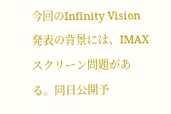今回のInfinity Vision発表の背景には、IMAXスクリーン問題がある。同日公開予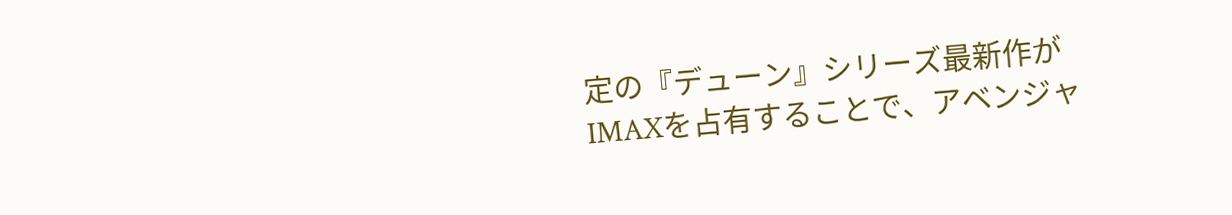定の『デューン』シリーズ最新作がIMAXを占有することで、アベンジャ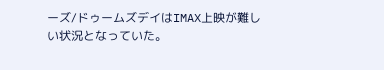ーズ/ドゥームズデイはIMAX上映が難しい状況となっていた。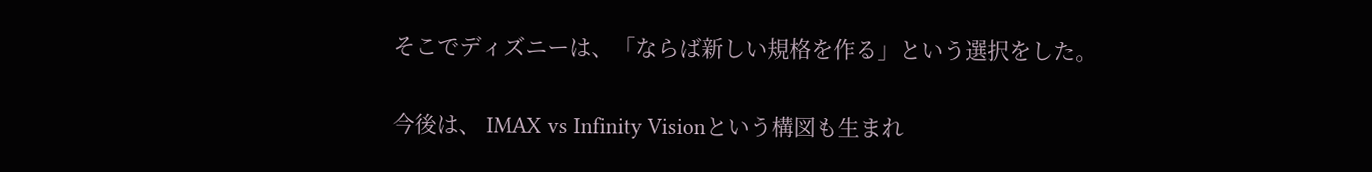そこでディズニーは、「ならば新しい規格を作る」という選択をした。

今後は、 IMAX vs Infinity Visionという構図も生まれ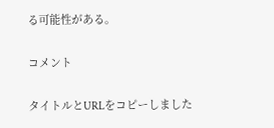る可能性がある。

コメント

タイトルとURLをコピーしました